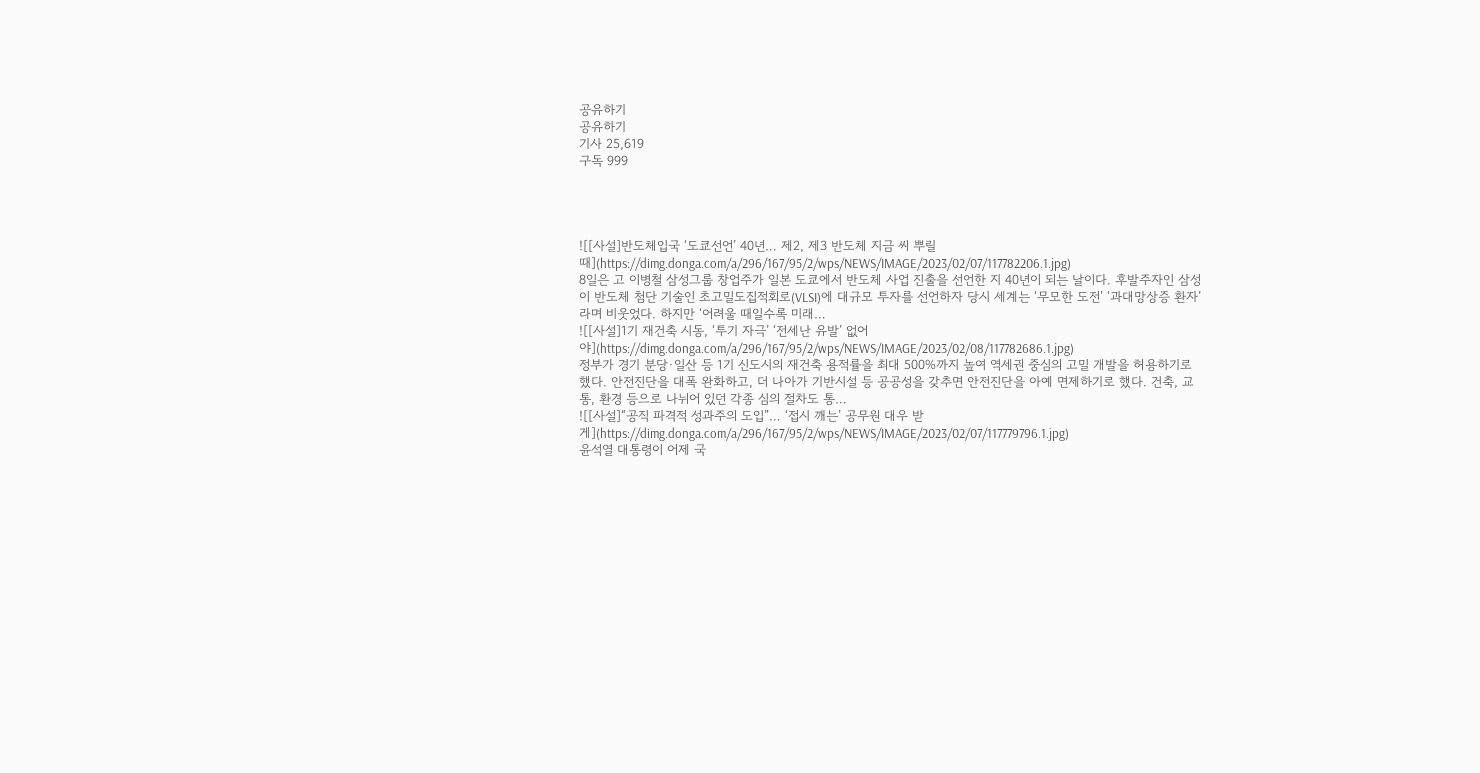공유하기
공유하기
기사 25,619
구독 999




![[사설]반도체입국 ‘도쿄선언’ 40년… 제2, 제3 반도체 지금 씨 뿌릴 때](https://dimg.donga.com/a/296/167/95/2/wps/NEWS/IMAGE/2023/02/07/117782206.1.jpg)
8일은 고 이병철 삼성그룹 창업주가 일본 도쿄에서 반도체 사업 진출을 선언한 지 40년이 되는 날이다. 후발주자인 삼성이 반도체 첨단 기술인 초고밀도집적회로(VLSI)에 대규모 투자를 선언하자 당시 세계는 ‘무모한 도전’ ‘과대망상증 환자’라며 비웃었다. 하지만 ‘어려울 때일수록 미래…
![[사설]1기 재건축 시동, ‘투기 자극’ ‘전세난 유발’ 없어야](https://dimg.donga.com/a/296/167/95/2/wps/NEWS/IMAGE/2023/02/08/117782686.1.jpg)
정부가 경기 분당·일산 등 1기 신도시의 재건축 용적률을 최대 500%까지 높여 역세권 중심의 고밀 개발을 허용하기로 했다. 안전진단을 대폭 완화하고, 더 나아가 기반시설 등 공공성을 갖추면 안전진단을 아예 면제하기로 했다. 건축, 교통, 환경 등으로 나뉘어 있던 각종 심의 절차도 통…
![[사설]“공직 파격적 성과주의 도입”… ‘접시 깨는’ 공무원 대우 받게](https://dimg.donga.com/a/296/167/95/2/wps/NEWS/IMAGE/2023/02/07/117779796.1.jpg)
윤석열 대통령이 어제 국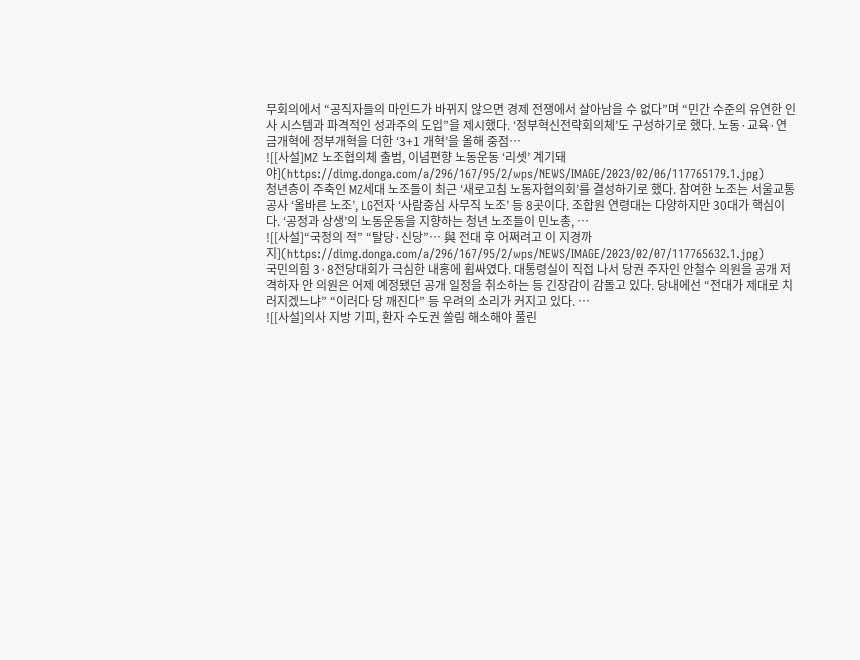무회의에서 “공직자들의 마인드가 바뀌지 않으면 경제 전쟁에서 살아남을 수 없다”며 “민간 수준의 유연한 인사 시스템과 파격적인 성과주의 도입”을 제시했다. ‘정부혁신전략회의체’도 구성하기로 했다. 노동·교육·연금개혁에 정부개혁을 더한 ‘3+1 개혁’을 올해 중점…
![[사설]MZ 노조협의체 출범, 이념편향 노동운동 ‘리셋’ 계기돼야](https://dimg.donga.com/a/296/167/95/2/wps/NEWS/IMAGE/2023/02/06/117765179.1.jpg)
청년층이 주축인 MZ세대 노조들이 최근 ‘새로고침 노동자협의회’를 결성하기로 했다. 참여한 노조는 서울교통공사 ‘올바른 노조’, LG전자 ‘사람중심 사무직 노조’ 등 8곳이다. 조합원 연령대는 다양하지만 30대가 핵심이다. ‘공정과 상생’의 노동운동을 지향하는 청년 노조들이 민노총, …
![[사설]“국정의 적” “탈당·신당”… 與 전대 후 어쩌려고 이 지경까지](https://dimg.donga.com/a/296/167/95/2/wps/NEWS/IMAGE/2023/02/07/117765632.1.jpg)
국민의힘 3·8전당대회가 극심한 내홍에 휩싸였다. 대통령실이 직접 나서 당권 주자인 안철수 의원을 공개 저격하자 안 의원은 어제 예정됐던 공개 일정을 취소하는 등 긴장감이 감돌고 있다. 당내에선 “전대가 제대로 치러지겠느냐” “이러다 당 깨진다” 등 우려의 소리가 커지고 있다. …
![[사설]의사 지방 기피, 환자 수도권 쏠림 해소해야 풀린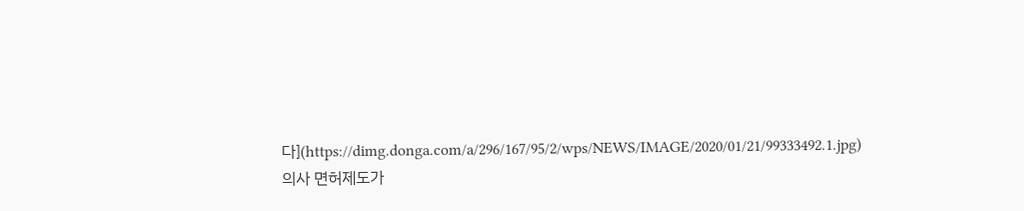다](https://dimg.donga.com/a/296/167/95/2/wps/NEWS/IMAGE/2020/01/21/99333492.1.jpg)
의사 면허제도가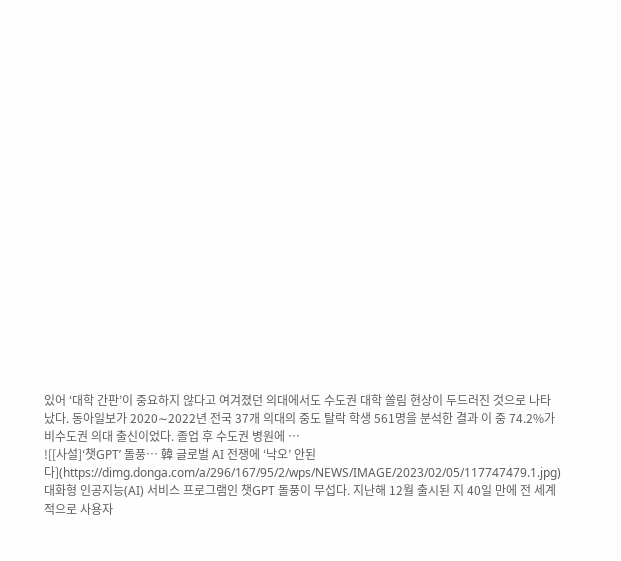있어 ‘대학 간판’이 중요하지 않다고 여겨졌던 의대에서도 수도권 대학 쏠림 현상이 두드러진 것으로 나타났다. 동아일보가 2020∼2022년 전국 37개 의대의 중도 탈락 학생 561명을 분석한 결과 이 중 74.2%가 비수도권 의대 출신이었다. 졸업 후 수도권 병원에 …
![[사설]‘챗GPT’ 돌풍… 韓 글로벌 AI 전쟁에 ‘낙오’ 안된다](https://dimg.donga.com/a/296/167/95/2/wps/NEWS/IMAGE/2023/02/05/117747479.1.jpg)
대화형 인공지능(AI) 서비스 프로그램인 챗GPT 돌풍이 무섭다. 지난해 12월 출시된 지 40일 만에 전 세계적으로 사용자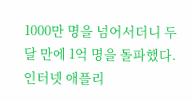1000만 명을 넘어서더니 두 달 만에 1억 명을 돌파했다. 인터넷 애플리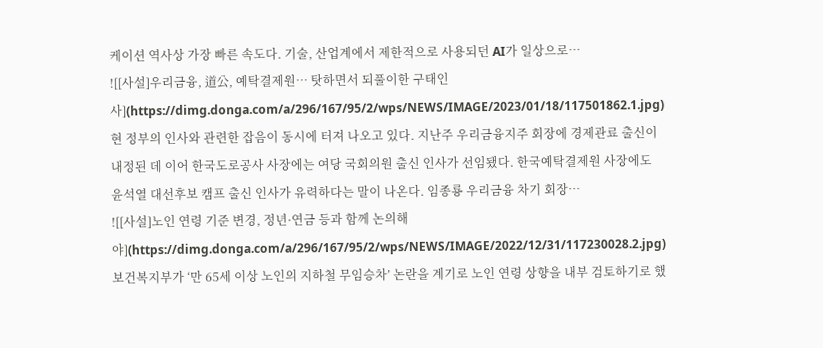케이션 역사상 가장 빠른 속도다. 기술, 산업계에서 제한적으로 사용되던 AI가 일상으로…
![[사설]우리금융, 道公, 예탁결제원… 탓하면서 되풀이한 구태인사](https://dimg.donga.com/a/296/167/95/2/wps/NEWS/IMAGE/2023/01/18/117501862.1.jpg)
현 정부의 인사와 관련한 잡음이 동시에 터져 나오고 있다. 지난주 우리금융지주 회장에 경제관료 출신이 내정된 데 이어 한국도로공사 사장에는 여당 국회의원 출신 인사가 선임됐다. 한국예탁결제원 사장에도 윤석열 대선후보 캠프 출신 인사가 유력하다는 말이 나온다. 임종룡 우리금융 차기 회장…
![[사설]노인 연령 기준 변경, 정년·연금 등과 함께 논의해야](https://dimg.donga.com/a/296/167/95/2/wps/NEWS/IMAGE/2022/12/31/117230028.2.jpg)
보건복지부가 ‘만 65세 이상 노인의 지하철 무임승차’ 논란을 계기로 노인 연령 상향을 내부 검토하기로 했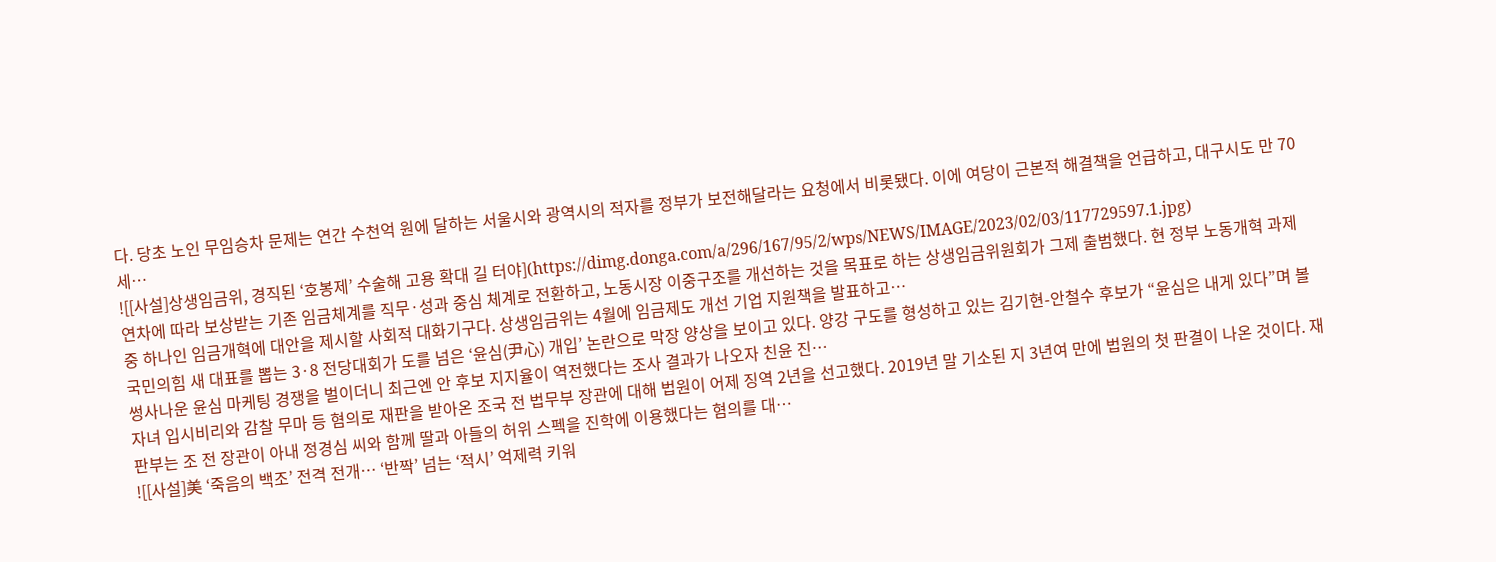다. 당초 노인 무임승차 문제는 연간 수천억 원에 달하는 서울시와 광역시의 적자를 정부가 보전해달라는 요청에서 비롯됐다. 이에 여당이 근본적 해결책을 언급하고, 대구시도 만 70세…
![[사설]상생임금위, 경직된 ‘호봉제’ 수술해 고용 확대 길 터야](https://dimg.donga.com/a/296/167/95/2/wps/NEWS/IMAGE/2023/02/03/117729597.1.jpg)
연차에 따라 보상받는 기존 임금체계를 직무·성과 중심 체계로 전환하고, 노동시장 이중구조를 개선하는 것을 목표로 하는 상생임금위원회가 그제 출범했다. 현 정부 노동개혁 과제 중 하나인 임금개혁에 대안을 제시할 사회적 대화기구다. 상생임금위는 4월에 임금제도 개선 기업 지원책을 발표하고…
국민의힘 새 대표를 뽑는 3·8 전당대회가 도를 넘은 ‘윤심(尹心) 개입’ 논란으로 막장 양상을 보이고 있다. 양강 구도를 형성하고 있는 김기현-안철수 후보가 “윤심은 내게 있다”며 볼썽사나운 윤심 마케팅 경쟁을 벌이더니 최근엔 안 후보 지지율이 역전했다는 조사 결과가 나오자 친윤 진…
자녀 입시비리와 감찰 무마 등 혐의로 재판을 받아온 조국 전 법무부 장관에 대해 법원이 어제 징역 2년을 선고했다. 2019년 말 기소된 지 3년여 만에 법원의 첫 판결이 나온 것이다. 재판부는 조 전 장관이 아내 정경심 씨와 함께 딸과 아들의 허위 스펙을 진학에 이용했다는 혐의를 대…
![[사설]美 ‘죽음의 백조’ 전격 전개… ‘반짝’ 넘는 ‘적시’ 억제력 키워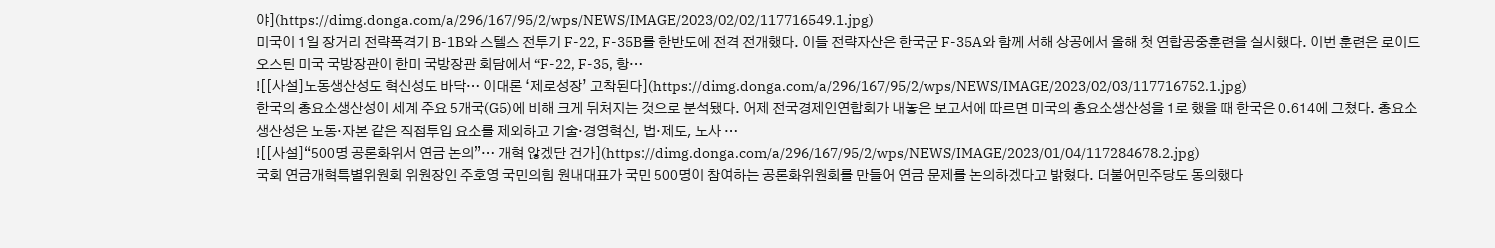야](https://dimg.donga.com/a/296/167/95/2/wps/NEWS/IMAGE/2023/02/02/117716549.1.jpg)
미국이 1일 장거리 전략폭격기 B-1B와 스텔스 전투기 F-22, F-35B를 한반도에 전격 전개했다. 이들 전략자산은 한국군 F-35A와 함께 서해 상공에서 올해 첫 연합공중훈련을 실시했다. 이번 훈련은 로이드 오스틴 미국 국방장관이 한미 국방장관 회담에서 “F-22, F-35, 항…
![[사설]노동생산성도 혁신성도 바닥… 이대론 ‘제로성장’ 고착된다](https://dimg.donga.com/a/296/167/95/2/wps/NEWS/IMAGE/2023/02/03/117716752.1.jpg)
한국의 총요소생산성이 세계 주요 5개국(G5)에 비해 크게 뒤처지는 것으로 분석됐다. 어제 전국경제인연합회가 내놓은 보고서에 따르면 미국의 총요소생산성을 1로 했을 때 한국은 0.614에 그쳤다. 총요소생산성은 노동·자본 같은 직접투입 요소를 제외하고 기술·경영혁신, 법·제도, 노사 …
![[사설]“500명 공론화위서 연금 논의”… 개혁 않겠단 건가](https://dimg.donga.com/a/296/167/95/2/wps/NEWS/IMAGE/2023/01/04/117284678.2.jpg)
국회 연금개혁특별위원회 위원장인 주호영 국민의힘 원내대표가 국민 500명이 참여하는 공론화위원회를 만들어 연금 문제를 논의하겠다고 밝혔다. 더불어민주당도 동의했다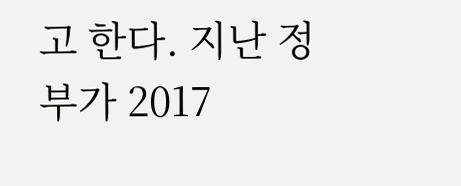고 한다. 지난 정부가 2017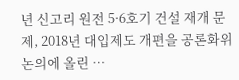년 신고리 원전 5·6호기 건설 재개 문제, 2018년 대입제도 개편을 공론화위 논의에 올린 …